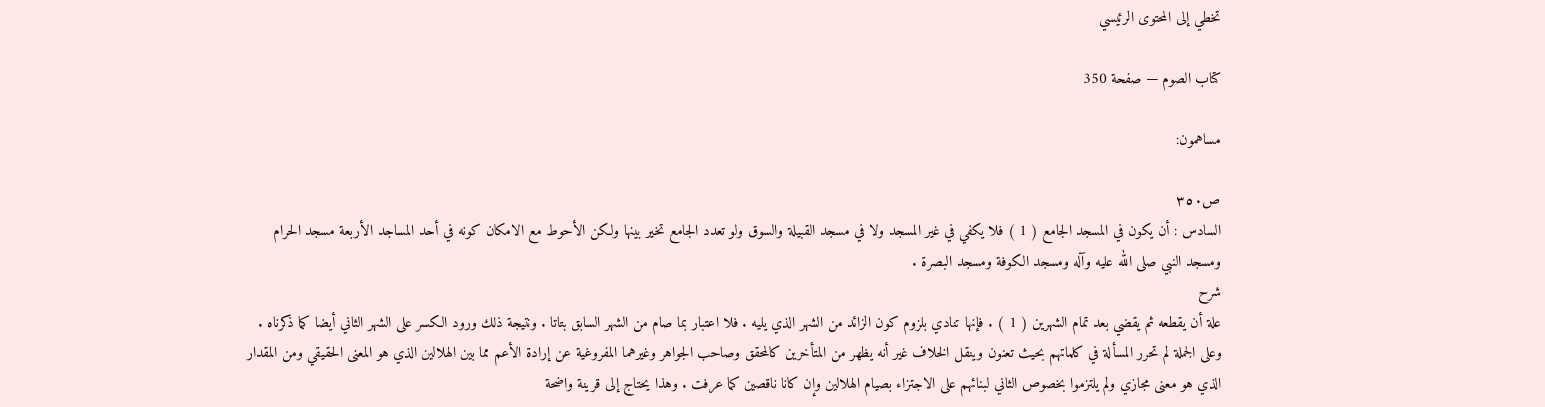تخطي إلى المحتوى الرئيسي

كتاب الصوم — صفحة 350

مساهمون:

ص٣٥٠
السادس : أن يكون في المسجد الجامع ( 1 ) فلا يكفي في غير المسجد ولا في مسجد القبيلة والسوق ولو تعدد الجامع تخير بينها ولكن الأحوط مع الامكان كونه في أحد المساجد الأربعة مسجد الحرام ومسجد النبي صلى الله عليه وآله ومسجد الكوفة ومسجد البصرة .
شرح
علة أن يقطعه ثم يقضي بعد تمام الشهرين ( 1 ) . فإنها تنادي بلزوم كون الزائد من الشهر الذي يليه . فلا اعتبار بما صام من الشهر السابق بتاتا . ونتيجة ذلك ورود الكسر على الشهر الثاني أيضا كما ذكرناه . وعلى الجملة لم تحرر المسألة في كلماتهم بحيث تعنون وينقل الخلاف غير أنه يظهر من المتأخرين كالمحقق وصاحب الجواهر وغيرهما المفروغية عن إرادة الأعم مما بين الهلالين الذي هو المعنى الحقيقي ومن المقدار الذي هو معنى مجازي ولم يلتزموا بخصوص الثاني لبنائهم على الاجتزاء بصيام الهلالين وإن كانا ناقصين كما عرفت . وهذا يحتاج إلى قرينة واضحة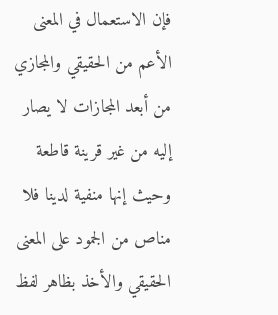فإن الاستعمال في المعنى الأعم من الحقيقي والمجازي من أبعد المجازات لا يصار إليه من غير قرينة قاطعة وحيث إنها منفية لدينا فلا مناص من الجمود على المعنى الحقيقي والأخذ بظاهر لفظ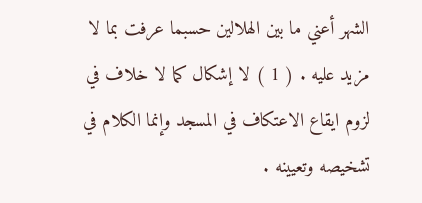الشهر أعني ما بين الهلالين حسبما عرفت بما لا مزيد عليه . ( 1 ) لا إشكال كما لا خلاف في لزوم ايقاع الاعتكاف في المسجد وإنما الكلام في تشخيصه وتعيينه .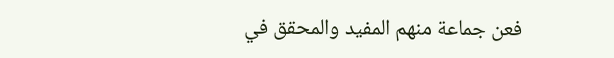فعن جماعة منهم المفيد والمحقق في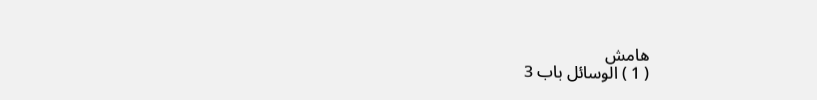هامش
( 1 ) الوسائل باب 3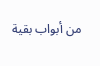من أبواب بقية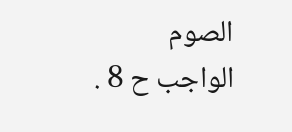الصوم الواجب ح 8 .